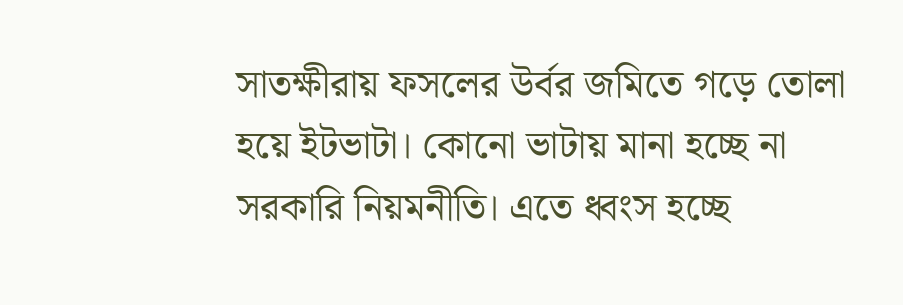সাতক্ষীরায় ফসলের উর্বর জমিতে গড়ে তোলা হয়ে ইটভাটা। কোনো ভাটায় মানা হচ্ছে না সরকারি নিয়মনীতি। এতে ধ্বংস হচ্ছে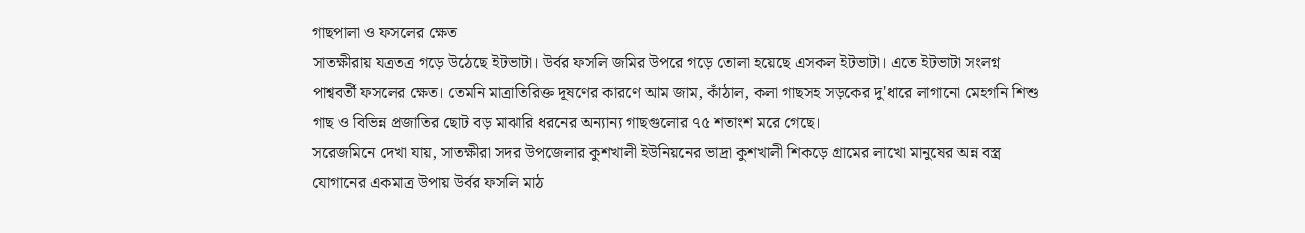গাছপালা ও ফসলের ক্ষেত
সাতক্ষীরায় যত্রতত্র গড়ে উঠেছে ইটভাটা। উর্বর ফসলি জমির উপরে গড়ে তোলা হয়েছে এসকল ইটভাটা। এতে ইটভাটা সংলগ্ন পাশ্ববর্তী ফসলের ক্ষেত। তেমনি মাত্রাতিরিক্ত দূষণের কারণে আম জাম, কাঁঠাল, কলা গাছসহ সড়কের দু'ধারে লাগানো মেহগনি শিশু গাছ ও বিভিন্ন প্রজাতির ছোট বড় মাঝারি ধরনের অন্যান্য গাছগুলোর ৭৫ শতাংশ মরে গেছে।
সরেজমিনে দেখা যায়, সাতক্ষীরা সদর উপজেলার কুশখালী ইউনিয়নের ভাদ্রা কুশখালী শিকড়ে গ্রামের লাখো মানুষের অন্ন বস্ত্র যোগানের একমাত্র উপায় উর্বর ফসলি মাঠ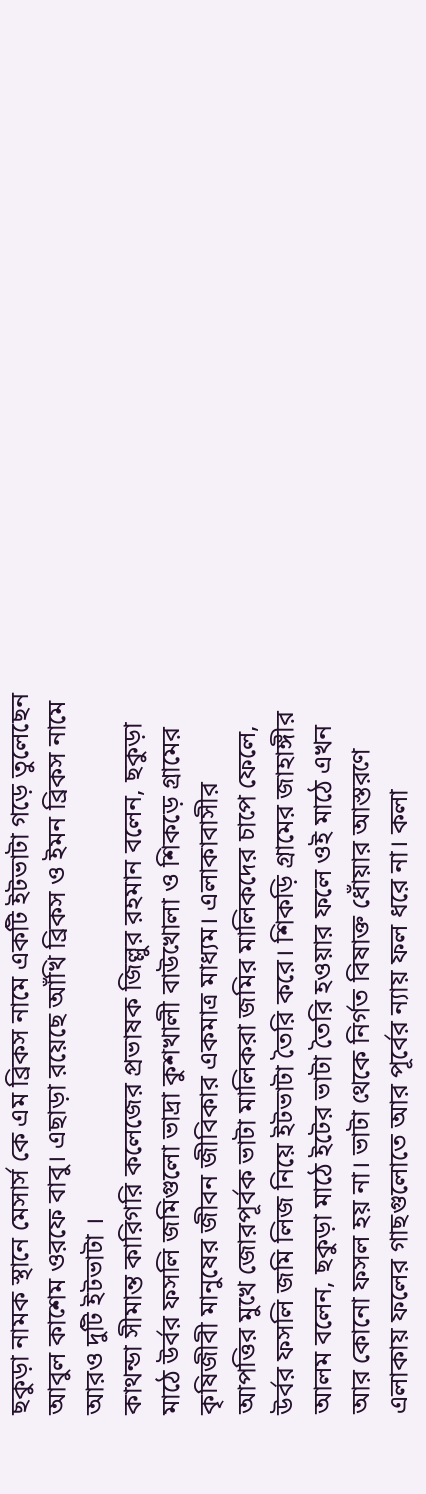ছকুড়া নামক স্থানে মেসার্স কে এম ব্রিকস নামে একটি ইটভাটা গড়ে তুলেছেন আবুল কাশেম ওরফে বাবু। এছাড়া রয়েছে আঁখি ব্রিকস ও ইমন ব্রিকস নামে আরও দুটি ইটভাটা ।
কাথন্ডা সীমান্ত কারিগরি কলেজের প্রভাষক জিল্লুর রহমান বলেন, ছকুড়া মাঠে উর্বর ফসলি জমিগুলো ভাদ্রা কুশখালী বাউখোলা ও শিকড়ে গ্রামের কৃষিজীবী মানুষের জীবন জীবিকার একমাত্র মাধ্যম। এলাকাবাসীর আপত্তির মুখে জোরপূর্বক ভাটা মালিকরা জমির মালিকদের চাপে ফেলে, উর্বর ফসলি জমি লিজ নিয়ে ইটভাটা তৈরি করে। শিকড়ি গ্রামের জাহাঙ্গীর আলম বলেন, ছকুড়া মাঠে ইটের ভাটা তৈরি হওয়ার ফলে ওই মাঠে এখন আর কোনো ফসল হয় না। ভাটা থেকে নির্গত বিষাক্ত ধোঁয়ার আস্তরণে এলাকায় ফলের গাছগুলোতে আর পূর্বের ন্যায় ফল ধরে না। কলা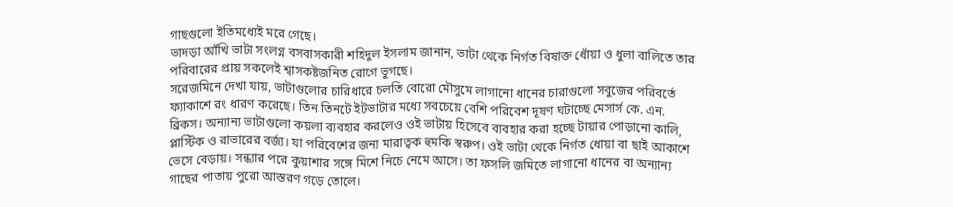গাছগুলো ইতিমধ্যেই মরে গেছে।
ভাদড়া আঁখি ভাটা সংলগ্ন বসবাসকারী শহিদুল ইসলাম জানান, ভাটা থেকে নির্গত বিষাক্ত ধোঁয়া ও ধুলা বালিতে তার পরিবারের প্রায় সকলেই শ্বাসকষ্টজনিত রোগে ভুগছে।
সরেজমিনে দেখা যায়, ভাটাগুলোর চারিধারে চলতি বোরো মৌসুমে লাগানো ধানের চারাগুলো সবুজের পরিবর্তে ফ্যাকাশে রং ধারণ করেছে। তিন তিনটে ইটভাটার মধ্যে সবচেয়ে বেশি পরিবেশ দূষণ ঘটাচ্ছে মেসার্স কে. এন. ব্রিকস। অন্যান্য ভাটাগুলো কয়লা ব্যবহার করলেও ওই ভাটায় হিসেবে ব্যবহার করা হচ্ছে টায়ার পোড়ানো কালি, প্লাস্টিক ও রাভারের বর্জ্য। যা পরিবেশের জন্য মারাত্বক হুমকি স্বরুপ। ওই ভাটা থেকে নির্গত ধোয়া বা ছাই আকাশে ভেসে বেড়ায়। সন্ধ্যার পরে কুয়াশার সঙ্গে মিশে নিচে নেমে আসে। তা ফসলি জমিতে লাগানো ধানের বা অন্যান্য গাছের পাতায় পুরো আস্তরণ গড়ে তোলে।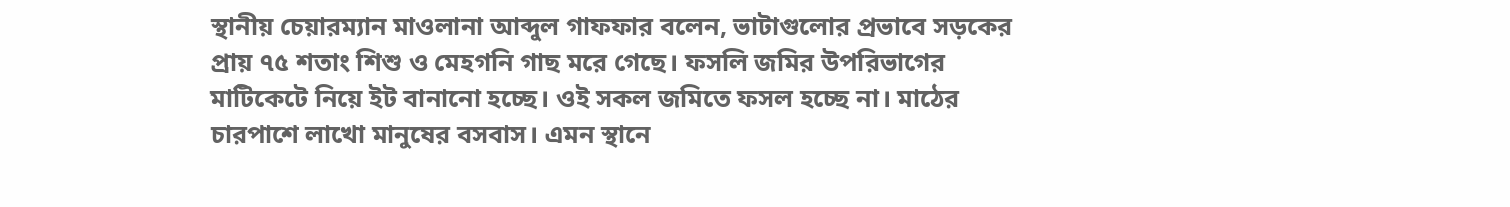স্থানীয় চেয়ারম্যান মাওলানা আব্দুল গাফফার বলেন, ভাটাগুলোর প্রভাবে সড়কের প্রায় ৭৫ শতাং শিশু ও মেহগনি গাছ মরে গেছে। ফসলি জমির উপরিভাগের মাটিকেটে নিয়ে ইট বানানো হচ্ছে। ওই সকল জমিতে ফসল হচ্ছে না। মাঠের চারপাশে লাখো মানুষের বসবাস। এমন স্থানে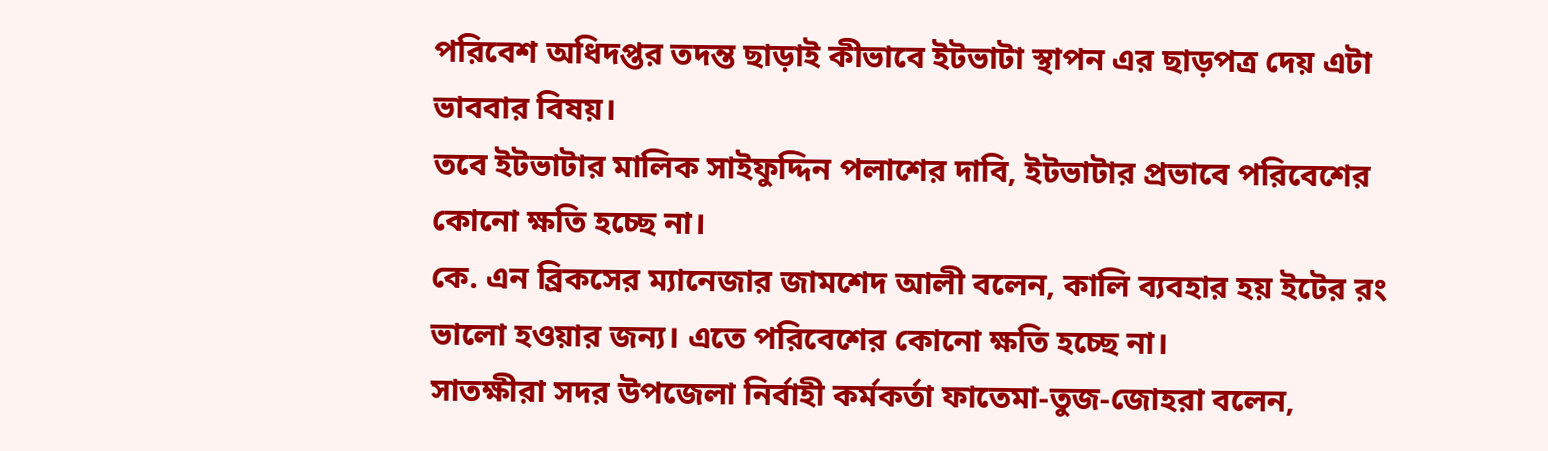পরিবেশ অধিদপ্তর তদন্ত ছাড়াই কীভাবে ইটভাটা স্থাপন এর ছাড়পত্র দেয় এটা ভাববার বিষয়।
তবে ইটভাটার মালিক সাইফুদ্দিন পলাশের দাবি, ইটভাটার প্রভাবে পরিবেশের কোনো ক্ষতি হচ্ছে না।
কে. এন ব্রিকসের ম্যানেজার জামশেদ আলী বলেন, কালি ব্যবহার হয় ইটের রং ভালো হওয়ার জন্য। এতে পরিবেশের কোনো ক্ষতি হচ্ছে না।
সাতক্ষীরা সদর উপজেলা নির্বাহী কর্মকর্তা ফাতেমা-তুজ-জোহরা বলেন,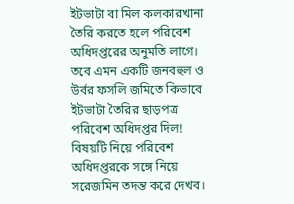ইটভাটা বা মিল কলকারখানা তৈরি করতে হলে পরিবেশ অধিদপ্তরের অনুমতি লাগে। তবে এমন একটি জনবহুল ও উর্বর ফসলি জমিতে কিভাবে ইটভাটা তৈরির ছাড়পত্র পরিবেশ অধিদপ্তর দিল! বিষয়টি নিয়ে পরিবেশ অধিদপ্তরকে সঙ্গে নিয়ে সরেজমিন তদন্ত করে দেখব।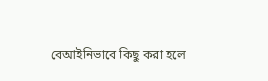বেআইনিভাবে কিছু করা হলে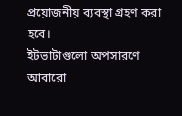প্রয়োজনীয় ব্যবস্থা গ্রহণ করা হবে।
ইটভাটাগুলো অপসারণে আবারো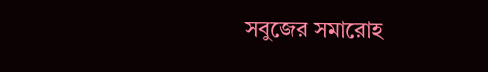সবুজের সমারোহ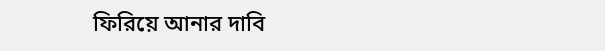ফিরিয়ে আনার দাবি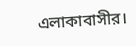এলাকাবাসীর।